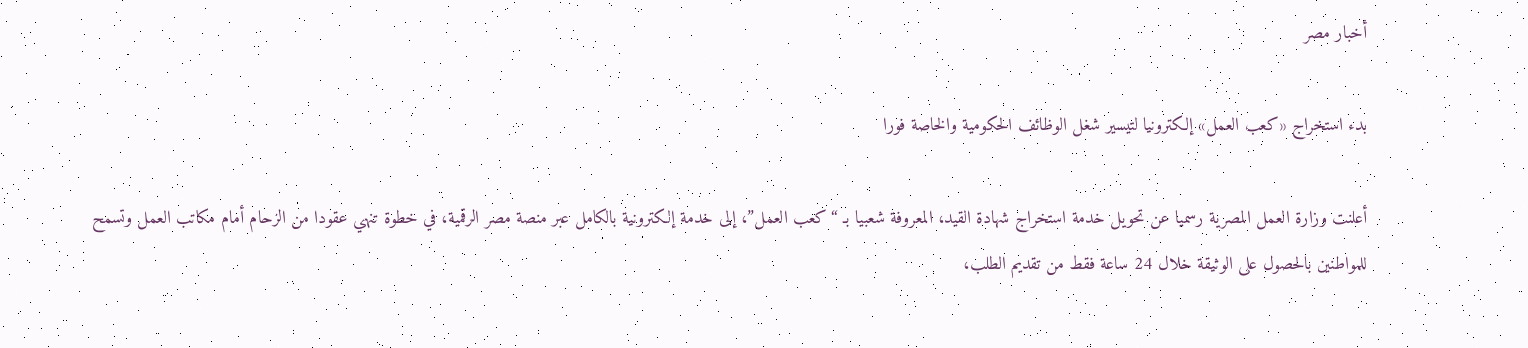أخبار مصر

بدء استخراج «كعب العمل» إلكترونيا لتيسير شغل الوظائف الحكومية والخاصة فورا

أعلنت وزارة العمل المصرية رسميا عن تحويل خدمة استخراج شهادة القيد، المعروفة شعبيا بـ “كعب العمل”، إلى خدمة إلكترونية بالكامل عبر منصة مصر الرقمية، في خطوة تنهي عقودا من الزحام أمام مكاتب العمل وتسمح للمواطنين بالحصول على الوثيقة خلال 24 ساعة فقط من تقديم الطلب،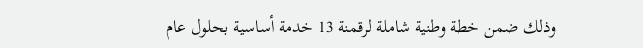وذلك ضمن خطة وطنية شاملة لرقمنة 13 خدمة أساسية بحلول عام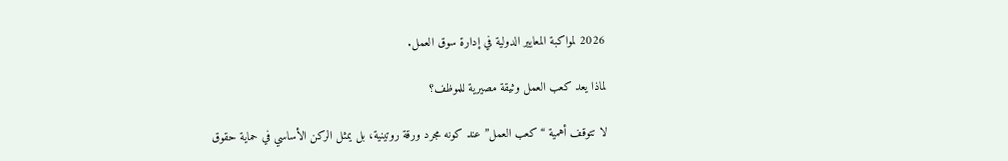2026 لمواكبة المعايير الدولية في إدارة سوق العمل.

لماذا يعد كعب العمل وثيقة مصيرية للموظف؟

لا تتوقف أهمية “كعب العمل” عند كونه مجرد ورقة روتينية، بل يمثل الركن الأساسي في حماية حقوق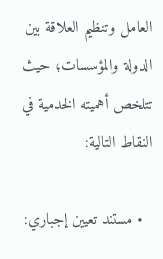العامل وتنظيم العلاقة بين الدولة والمؤسسات؛ حيث تتلخص أهميته الخدمية في النقاط التالية:

  • مستند تعيين إجباري: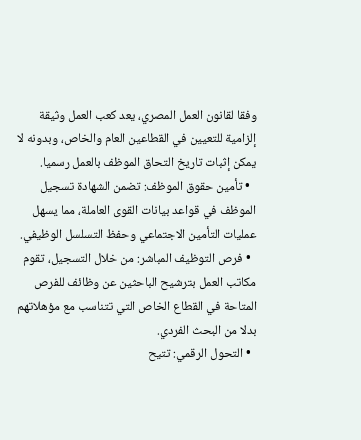وفقا لقانون العمل المصري، يعد كعب العمل وثيقة إلزامية للتعيين في القطاعين العام والخاص، وبدونه لا يمكن إثبات تاريخ التحاق الموظف بالعمل رسميا.
  • تأمين حقوق الموظف: تضمن الشهادة تسجيل الموظف في قواعد بيانات القوى العاملة، مما يسهل عمليات التأمين الاجتماعي وحفظ التسلسل الوظيفي.
  • فرص التوظيف المباشر: من خلال التسجيل، تقوم مكاتب العمل بترشيح الباحثين عن وظائف للفرص المتاحة في القطاع الخاص التي تتناسب مع مؤهلاتهم بدلا من البحث الفردي.
  • التحول الرقمي: تتيح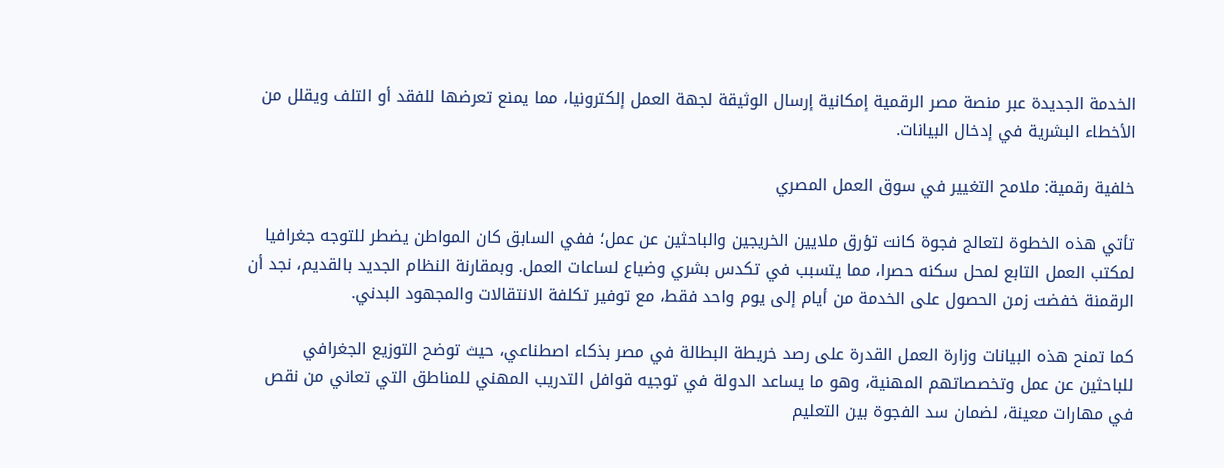الخدمة الجديدة عبر منصة مصر الرقمية إمكانية إرسال الوثيقة لجهة العمل إلكترونيا، مما يمنع تعرضها للفقد أو التلف ويقلل من الأخطاء البشرية في إدخال البيانات.

خلفية رقمية: ملامح التغيير في سوق العمل المصري

تأتي هذه الخطوة لتعالج فجوة كانت تؤرق ملايين الخريجين والباحثين عن عمل؛ ففي السابق كان المواطن يضطر للتوجه جغرافيا لمكتب العمل التابع لمحل سكنه حصرا، مما يتسبب في تكدس بشري وضياع لساعات العمل. وبمقارنة النظام الجديد بالقديم، نجد أن الرقمنة خفضت زمن الحصول على الخدمة من أيام إلى يوم واحد فقط، مع توفير تكلفة الانتقالات والمجهود البدني.

كما تمنح هذه البيانات وزارة العمل القدرة على رصد خريطة البطالة في مصر بذكاء اصطناعي، حيث توضح التوزيع الجغرافي للباحثين عن عمل وتخصصاتهم المهنية، وهو ما يساعد الدولة في توجيه قوافل التدريب المهني للمناطق التي تعاني من نقص في مهارات معينة، لضمان سد الفجوة بين التعليم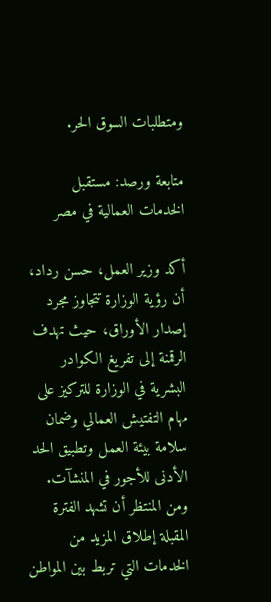ومتطلبات السوق الحر.

متابعة ورصد: مستقبل الخدمات العمالية في مصر

أكد وزير العمل، حسن رداد، أن رؤية الوزارة تتجاوز مجرد إصدار الأوراق، حيث تهدف الرقمنة إلى تفريغ الكوادر البشرية في الوزارة للتركيز على مهام التفتيش العمالي وضمان سلامة بيئة العمل وتطبيق الحد الأدنى للأجور في المنشآت. ومن المنتظر أن تشهد الفترة المقبلة إطلاق المزيد من الخدمات التي تربط بين المواطن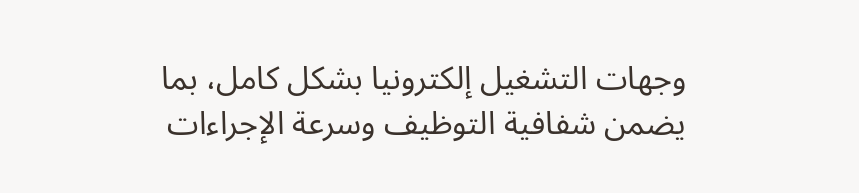وجهات التشغيل إلكترونيا بشكل كامل، بما يضمن شفافية التوظيف وسرعة الإجراءات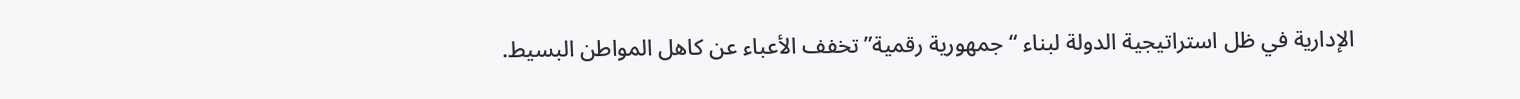الإدارية في ظل استراتيجية الدولة لبناء “جمهورية رقمية” تخفف الأعباء عن كاهل المواطن البسيط.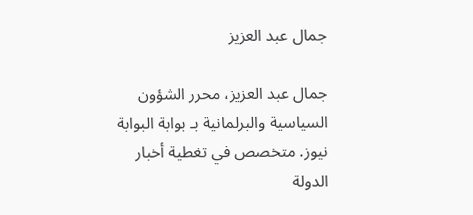جمال عبد العزيز

جمال عبد العزيز، محرر الشؤون السياسية والبرلمانية بـ بوابة البوابة نيوز. متخصص في تغطية أخبار الدولة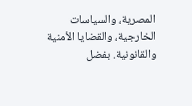المصرية، والسياسات الخارجية، والقضايا الأمنية والقانونية. بفضل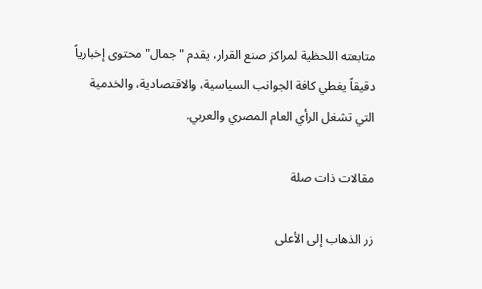متابعته اللحظية لمراكز صنع القرار، يقدم "جمال" محتوى إخبارياً دقيقاً يغطي كافة الجوانب السياسية، والاقتصادية، والخدمية التي تشغل الرأي العام المصري والعربي.

مقالات ذات صلة

زر الذهاب إلى الأعلى